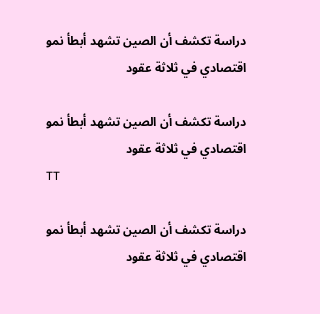دراسة تكشف أن الصين تشهد أبطأ نمو اقتصادي في ثلاثة عقود

دراسة تكشف أن الصين تشهد أبطأ نمو اقتصادي في ثلاثة عقود
TT

دراسة تكشف أن الصين تشهد أبطأ نمو اقتصادي في ثلاثة عقود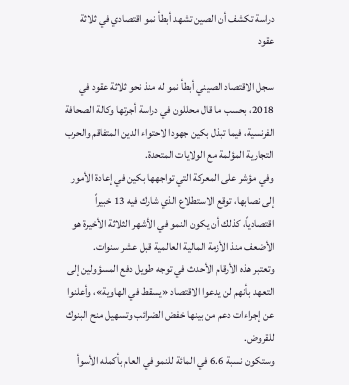دراسة تكشف أن الصين تشهد أبطأ نمو اقتصادي في ثلاثة عقود

سجل الاقتصاد الصيني أبطأ نمو له منذ نحو ثلاثة عقود في 2018، بحسب ما قال محللون في دراسة أجرتها وكالة الصحافة الفرنسية، فيما تبذل بكين جهودا لاحتواء الدين المتفاقم والحرب التجارية المؤلمة مع الولايات المتحدة.
وفي مؤشر على المعركة التي تواجهها بكين في إعادة الأمور إلى نصابها، توقع الاستطلاع الذي شارك فيه 13 خبيراً اقتصادياً، كذلك أن يكون النمو في الأشهر الثلاثة الأخيرة هو الأضعف منذ الأزمة المالية العالمية قبل عشر سنوات.
وتعتبر هذه الأرقام الأحدث في توجه طويل دفع المسؤولين إلى التعهد بأنهم لن يدعوا الاقتصاد «يسقط في الهاوية»، وأعلنوا عن إجراءات دعم من بينها خفض الضرائب وتسهيل منح البنوك للقروض.
وستكون نسبة 6.6 في المائة للنمو في العام بأكمله الأسوأ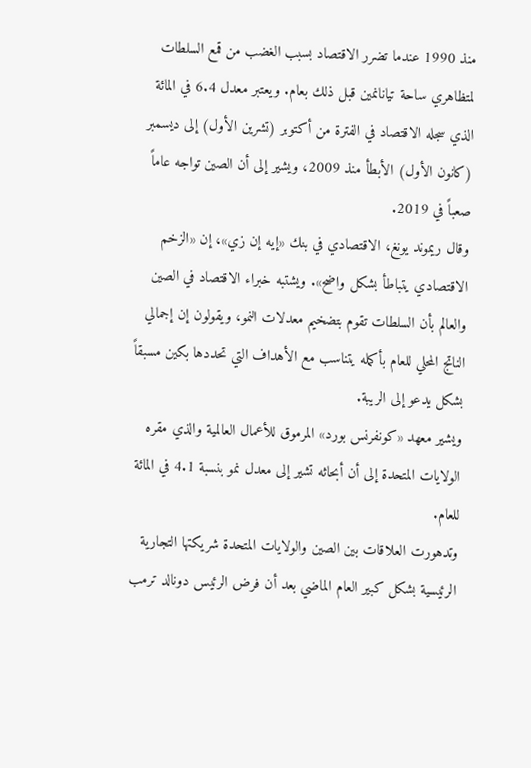منذ 1990 عندما تضرر الاقتصاد بسبب الغضب من قمع السلطات لمتظاهري ساحة تيانانمين قبل ذلك بعام. ويعتبر معدل 6.4 في المائة الذي سجله الاقتصاد في الفترة من أكتوبر (تشرين الأول) إلى ديسمبر (كانون الأول) الأبطأ منذ 2009، ويشير إلى أن الصين تواجه عاماً صعباً في 2019.
وقال ريموند يونغ، الاقتصادي في بنك «إيه إن زي»، إن «الزخم الاقتصادي يتباطأ بشكل واضح». ويشتبه خبراء الاقتصاد في الصين والعالم بأن السلطات تقوم بتضخيم معدلات النمو، ويقولون إن إجمالي الناتج المحلي للعام بأكمله يتناسب مع الأهداف التي تحددها بكين مسبقاً بشكل يدعو إلى الريبة.
ويشير معهد «كونفرنس بورد» المرموق للأعمال العالمية والذي مقره الولايات المتحدة إلى أن أبحاثه تشير إلى معدل نمو بنسبة 4.1 في المائة للعام.
وتدهورت العلاقات بين الصين والولايات المتحدة شريكتها التجارية الرئيسية بشكل كبير العام الماضي بعد أن فرض الرئيس دونالد ترمب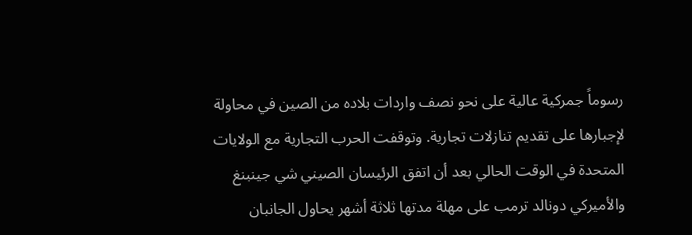رسوماً جمركية عالية على نحو نصف واردات بلاده من الصين في محاولة لإجبارها على تقديم تنازلات تجارية. وتوقفت الحرب التجارية مع الولايات المتحدة في الوقت الحالي بعد أن اتفق الرئيسان الصيني شي جينبنغ والأميركي دونالد ترمب على مهلة مدتها ثلاثة أشهر يحاول الجانبان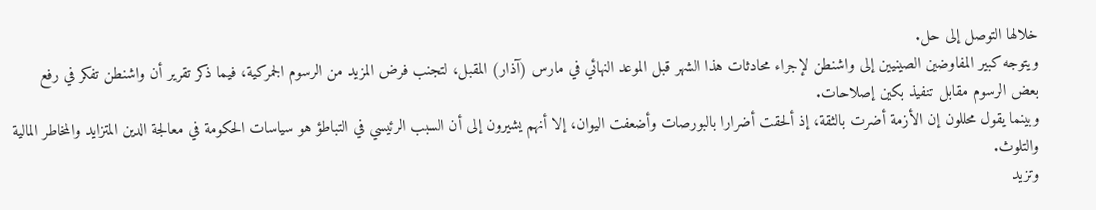خلالها التوصل إلى حل.
ويتوجه كبير المفاوضين الصينيين إلى واشنطن لإجراء محادثات هذا الشهر قبل الموعد النهائي في مارس (آذار) المقبل، لتجنب فرض المزيد من الرسوم الجمركية، فيما ذكر تقرير أن واشنطن تفكر في رفع بعض الرسوم مقابل تنفيذ بكين إصلاحات.
وبينما يقول محللون إن الأزمة أضرت بالثقة، إذ ألحقت أضرارا بالبورصات وأضعفت اليوان، إلا أنهم يشيرون إلى أن السبب الرئيسي في التباطؤ هو سياسات الحكومة في معالجة الدين المتزايد والمخاطر المالية والتلوث.
وتزيد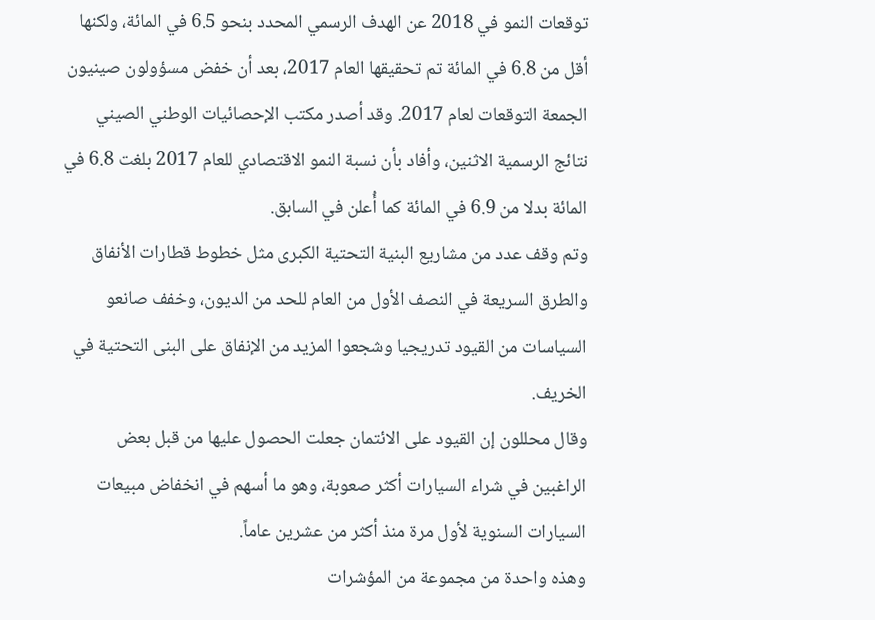توقعات النمو في 2018 عن الهدف الرسمي المحدد بنحو 6.5 في المائة، ولكنها أقل من 6.8 في المائة تم تحقيقها العام 2017، بعد أن خفض مسؤولون صينيون الجمعة التوقعات لعام 2017. وقد أصدر مكتب الإحصائيات الوطني الصيني نتائج الرسمية الاثنين، وأفاد بأن نسبة النمو الاقتصادي للعام 2017 بلغت 6.8 في المائة بدلا من 6.9 في المائة كما أُعلن في السابق.
وتم وقف عدد من مشاريع البنية التحتية الكبرى مثل خطوط قطارات الأنفاق والطرق السريعة في النصف الأول من العام للحد من الديون، وخفف صانعو السياسات من القيود تدريجيا وشجعوا المزيد من الإنفاق على البنى التحتية في الخريف.
وقال محللون إن القيود على الائتمان جعلت الحصول عليها من قبل بعض الراغبين في شراء السيارات أكثر صعوبة، وهو ما أسهم في انخفاض مبيعات السيارات السنوية لأول مرة منذ أكثر من عشرين عاماً.
وهذه واحدة من مجموعة من المؤشرات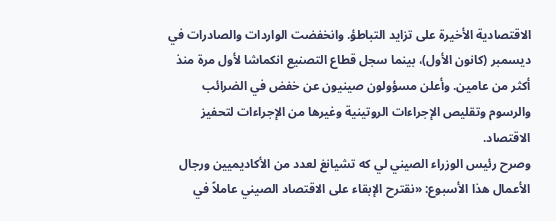الاقتصادية الأخيرة على تزايد التباطؤ. وانخفضت الواردات والصادرات في ديسمبر (كانون الأول)، بينما سجل قطاع التصنيع انكماشا لأول مرة منذ أكثر من عامين. وأعلن مسؤولون صينيون عن خفض في الضرائب والرسوم وتقليص الإجراءات الروتينية وغيرها من الإجراءات لتحفيز الاقتصاد.
وصرح رئيس الوزراء الصيني لي كه تشيانغ لعدد من الأكاديميين ورجال الأعمال هذا الأسبوع: «نقترح الإبقاء على الاقتصاد الصيني عاملاً في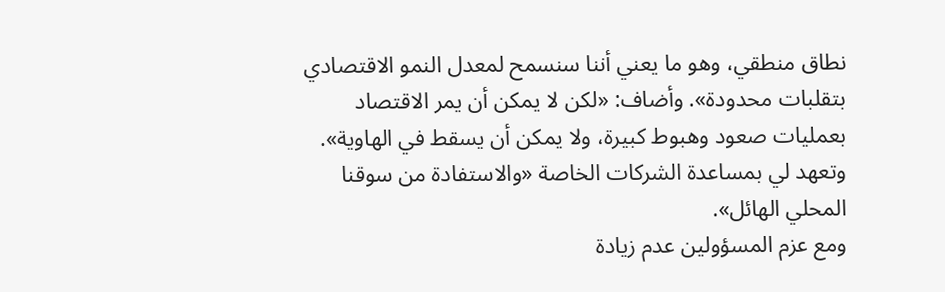نطاق منطقي، وهو ما يعني أننا سنسمح لمعدل النمو الاقتصادي بتقلبات محدودة». وأضاف: «لكن لا يمكن أن يمر الاقتصاد بعمليات صعود وهبوط كبيرة، ولا يمكن أن يسقط في الهاوية». وتعهد لي بمساعدة الشركات الخاصة «والاستفادة من سوقنا المحلي الهائل».
ومع عزم المسؤولين عدم زيادة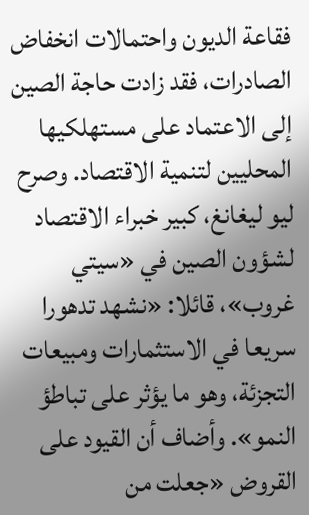فقاعة الديون واحتمالات انخفاض الصادرات، فقد زادت حاجة الصين إلى الاعتماد على مستهلكيها المحليين لتنمية الاقتصاد. وصرح ليو ليغانغ، كبير خبراء الاقتصاد لشؤون الصين في «سيتي غروب»، قائلا: «نشهد تدهورا سريعا في الاستثمارات ومبيعات التجزئة، وهو ما يؤثر على تباطؤ النمو». وأضاف أن القيود على القروض «جعلت من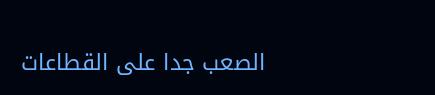الصعب جدا على القطاعات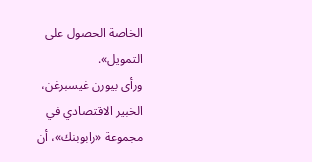الخاصة الحصول على التمويل».
ورأى بيورن غيسبرغن، الخبير الاقتصادي في مجموعة «رابوبنك»، أن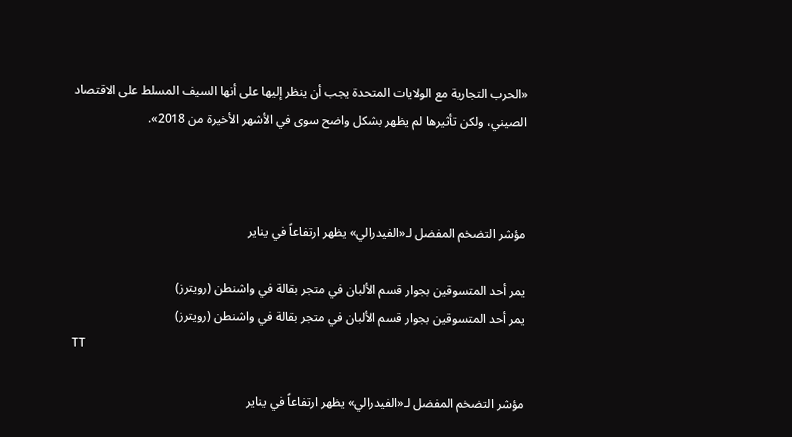«الحرب التجارية مع الولايات المتحدة يجب أن ينظر إليها على أنها السيف المسلط على الاقتصاد الصيني، ولكن تأثيرها لم يظهر بشكل واضح سوى في الأشهر الأخيرة من 2018».



مؤشر التضخم المفضل لـ«الفيدرالي» يظهر ارتفاعاً في يناير

يمر أحد المتسوقين بجوار قسم الألبان في متجر بقالة في واشنطن (رويترز)
يمر أحد المتسوقين بجوار قسم الألبان في متجر بقالة في واشنطن (رويترز)
TT

مؤشر التضخم المفضل لـ«الفيدرالي» يظهر ارتفاعاً في يناير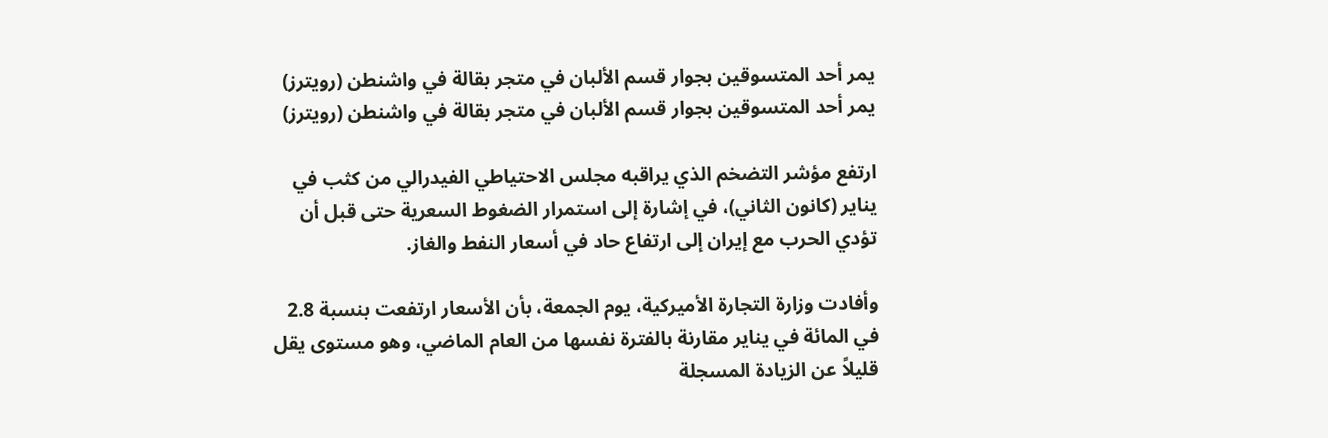يمر أحد المتسوقين بجوار قسم الألبان في متجر بقالة في واشنطن (رويترز)
يمر أحد المتسوقين بجوار قسم الألبان في متجر بقالة في واشنطن (رويترز)

ارتفع مؤشر التضخم الذي يراقبه مجلس الاحتياطي الفيدرالي من كثب في يناير (كانون الثاني)، في إشارة إلى استمرار الضغوط السعرية حتى قبل أن تؤدي الحرب مع إيران إلى ارتفاع حاد في أسعار النفط والغاز.

وأفادت وزارة التجارة الأميركية، يوم الجمعة، بأن الأسعار ارتفعت بنسبة 2.8 في المائة في يناير مقارنة بالفترة نفسها من العام الماضي، وهو مستوى يقل قليلاً عن الزيادة المسجلة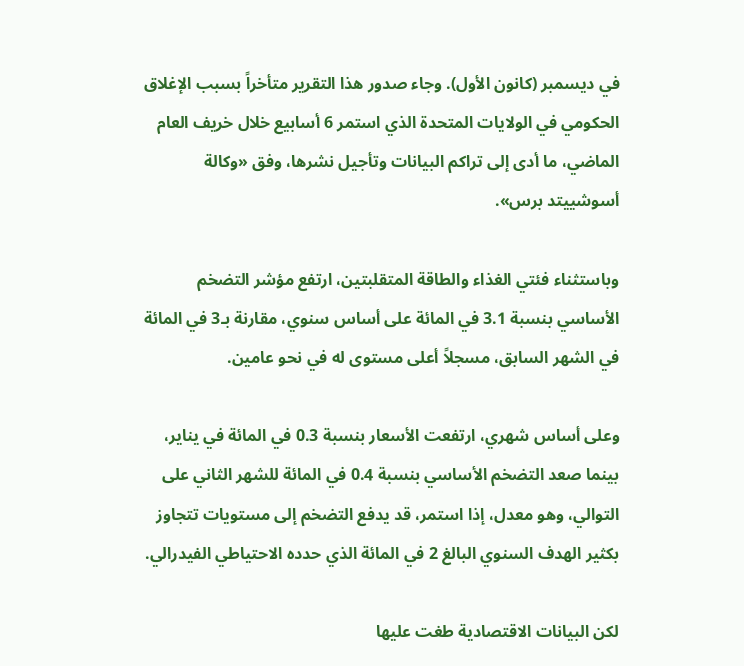في ديسمبر (كانون الأول). وجاء صدور هذا التقرير متأخراً بسبب الإغلاق الحكومي في الولايات المتحدة الذي استمر 6 أسابيع خلال خريف العام الماضي، ما أدى إلى تراكم البيانات وتأجيل نشرها، وفق «وكالة أسوشييتد برس».

وباستثناء فئتي الغذاء والطاقة المتقلبتين، ارتفع مؤشر التضخم الأساسي بنسبة 3.1 في المائة على أساس سنوي، مقارنة بـ3 في المائة في الشهر السابق، مسجلاً أعلى مستوى له في نحو عامين.

وعلى أساس شهري، ارتفعت الأسعار بنسبة 0.3 في المائة في يناير، بينما صعد التضخم الأساسي بنسبة 0.4 في المائة للشهر الثاني على التوالي، وهو معدل، إذا استمر، قد يدفع التضخم إلى مستويات تتجاوز بكثير الهدف السنوي البالغ 2 في المائة الذي حدده الاحتياطي الفيدرالي.

لكن البيانات الاقتصادية طغت عليها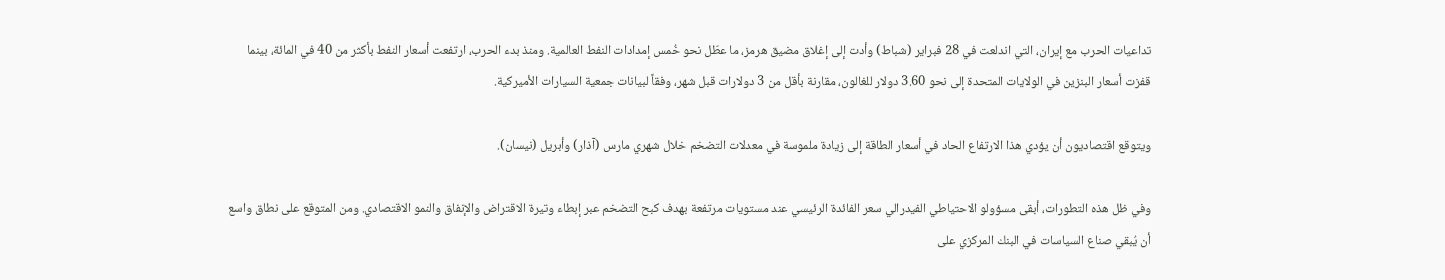تداعيات الحرب مع إيران، التي اندلعت في 28 فبراير (شباط) وأدت إلى إغلاق مضيق هرمز، ما عطّل نحو خُمس إمدادات النفط العالمية. ومنذ بدء الحرب، ارتفعت أسعار النفط بأكثر من 40 في المائة، بينما قفزت أسعار البنزين في الولايات المتحدة إلى نحو 3.60 دولار للغالون، مقارنة بأقل من 3 دولارات قبل شهر، وفقاً لبيانات جمعية السيارات الأميركية.

ويتوقع اقتصاديون أن يؤدي هذا الارتفاع الحاد في أسعار الطاقة إلى زيادة ملموسة في معدلات التضخم خلال شهري مارس (آذار) وأبريل (نيسان).

وفي ظل هذه التطورات، أبقى مسؤولو الاحتياطي الفيدرالي سعر الفائدة الرئيسي عند مستويات مرتفعة بهدف كبح التضخم عبر إبطاء وتيرة الاقتراض والإنفاق والنمو الاقتصادي. ومن المتوقع على نطاق واسع أن يُبقي صناع السياسات في البنك المركزي على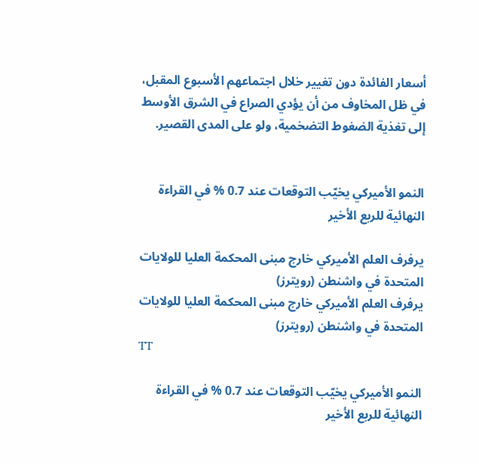أسعار الفائدة دون تغيير خلال اجتماعهم الأسبوع المقبل، في ظل المخاوف من أن يؤدي الصراع في الشرق الأوسط إلى تغذية الضغوط التضخمية، ولو على المدى القصير.


النمو الأميركي يخيّب التوقعات عند 0.7 % في القراءة النهائية للربع الأخير

يرفرف العلم الأميركي خارج مبنى المحكمة العليا للولايات المتحدة في واشنطن (رويترز)
يرفرف العلم الأميركي خارج مبنى المحكمة العليا للولايات المتحدة في واشنطن (رويترز)
TT

النمو الأميركي يخيّب التوقعات عند 0.7 % في القراءة النهائية للربع الأخير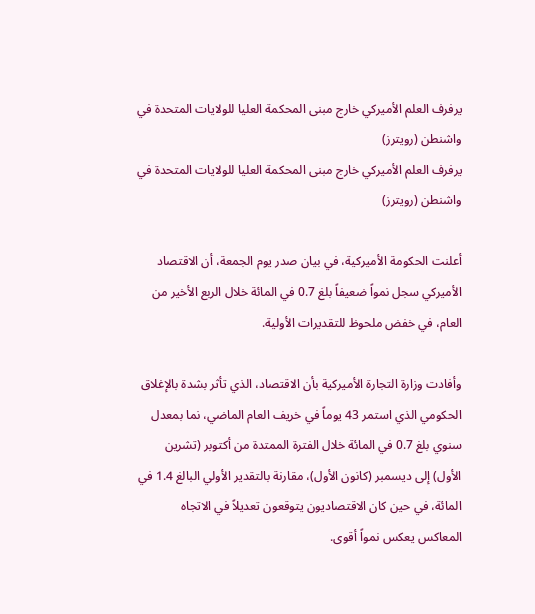يرفرف العلم الأميركي خارج مبنى المحكمة العليا للولايات المتحدة في واشنطن (رويترز)
يرفرف العلم الأميركي خارج مبنى المحكمة العليا للولايات المتحدة في واشنطن (رويترز)

أعلنت الحكومة الأميركية، في بيان صدر يوم الجمعة، أن الاقتصاد الأميركي سجل نمواً ضعيفاً بلغ 0.7 في المائة خلال الربع الأخير من العام، في خفض ملحوظ للتقديرات الأولية.

وأفادت وزارة التجارة الأميركية بأن الاقتصاد، الذي تأثر بشدة بالإغلاق الحكومي الذي استمر 43 يوماً في خريف العام الماضي، نما بمعدل سنوي بلغ 0.7 في المائة خلال الفترة الممتدة من أكتوبر (تشرين الأول) إلى ديسمبر (كانون الأول)، مقارنة بالتقدير الأولي البالغ 1.4 في المائة، في حين كان الاقتصاديون يتوقعون تعديلاً في الاتجاه المعاكس يعكس نمواً أقوى.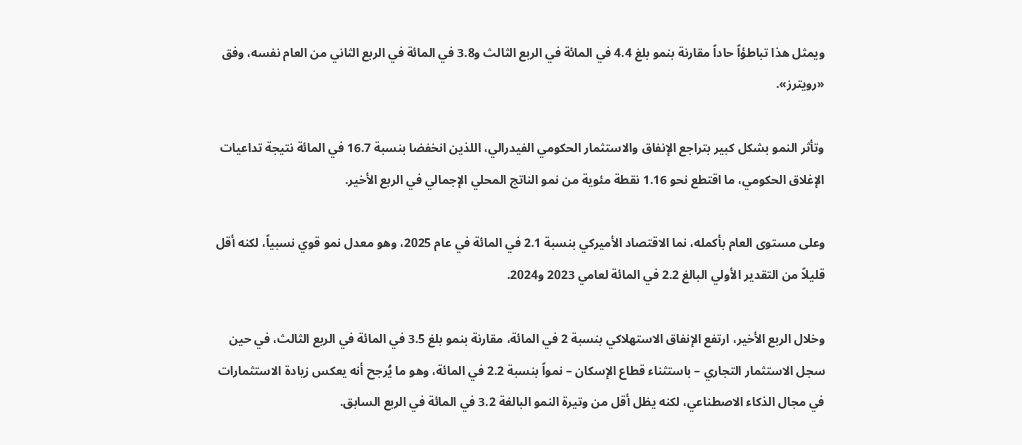ويمثل هذا تباطؤاً حاداً مقارنة بنمو بلغ 4.4 في المائة في الربع الثالث و3.8 في المائة في الربع الثاني من العام نفسه، وفق «رويترز».

وتأثر النمو بشكل كبير بتراجع الإنفاق والاستثمار الحكومي الفيدرالي، اللذين انخفضا بنسبة 16.7 في المائة نتيجة تداعيات الإغلاق الحكومي، ما اقتطع نحو 1.16 نقطة مئوية من نمو الناتج المحلي الإجمالي في الربع الأخير.

وعلى مستوى العام بأكمله، نما الاقتصاد الأميركي بنسبة 2.1 في المائة في عام 2025، وهو معدل نمو قوي نسبياً، لكنه أقل قليلاً من التقدير الأولي البالغ 2.2 في المائة لعامي 2023 و2024.

وخلال الربع الأخير، ارتفع الإنفاق الاستهلاكي بنسبة 2 في المائة، مقارنة بنمو بلغ 3.5 في المائة في الربع الثالث، في حين سجل الاستثمار التجاري – باستثناء قطاع الإسكان – نمواً بنسبة 2.2 في المائة، وهو ما يُرجح أنه يعكس زيادة الاستثمارات في مجال الذكاء الاصطناعي، لكنه يظل أقل من وتيرة النمو البالغة 3.2 في المائة في الربع السابق.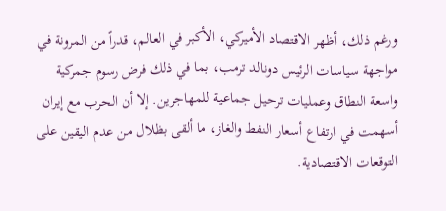ورغم ذلك، أظهر الاقتصاد الأميركي، الأكبر في العالم، قدراً من المرونة في مواجهة سياسات الرئيس دونالد ترمب، بما في ذلك فرض رسوم جمركية واسعة النطاق وعمليات ترحيل جماعية للمهاجرين. إلا أن الحرب مع إيران أسهمت في ارتفاع أسعار النفط والغاز، ما ألقى بظلال من عدم اليقين على التوقعات الاقتصادية.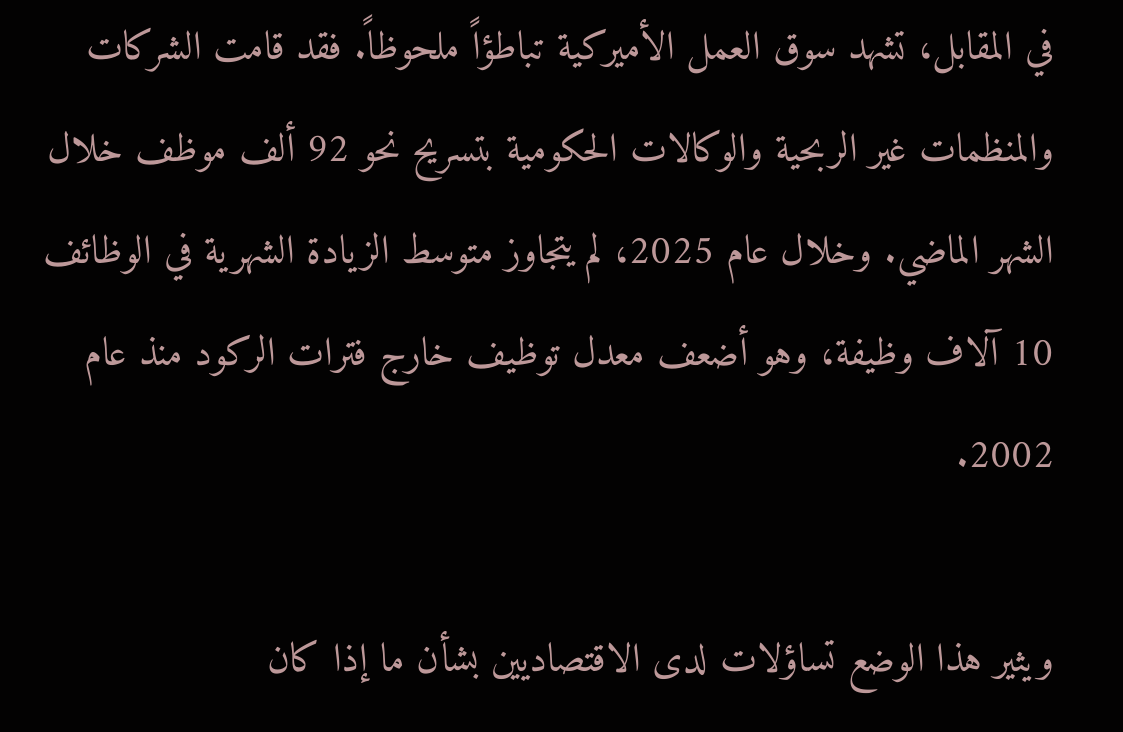في المقابل، تشهد سوق العمل الأميركية تباطؤاً ملحوظاً. فقد قامت الشركات والمنظمات غير الربحية والوكالات الحكومية بتسريح نحو 92 ألف موظف خلال الشهر الماضي. وخلال عام 2025، لم يتجاوز متوسط الزيادة الشهرية في الوظائف 10 آلاف وظيفة، وهو أضعف معدل توظيف خارج فترات الركود منذ عام 2002.

ويثير هذا الوضع تساؤلات لدى الاقتصاديين بشأن ما إذا كان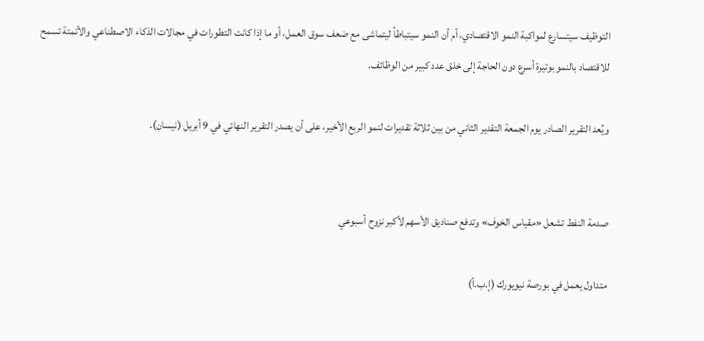التوظيف سيتسارع لمواكبة النمو الاقتصادي، أم أن النمو سيتباطأ ليتماشى مع ضعف سوق العمل، أو ما إذا كانت التطورات في مجالات الذكاء الاصطناعي والأتمتة تسمح للاقتصاد بالنمو بوتيرة أسرع دون الحاجة إلى خلق عدد كبير من الوظائف.

ويُعد التقرير الصادر يوم الجمعة التقدير الثاني من بين ثلاثة تقديرات لنمو الربع الأخير، على أن يصدر التقرير النهائي في 9 أبريل (نيسان).


صدمة النفط تشعل «مقياس الخوف» وتدفع صناديق الأسهم لأكبر نزوح أسبوعي

متداول يعمل في بورصة نيويورك (إ.ب.أ)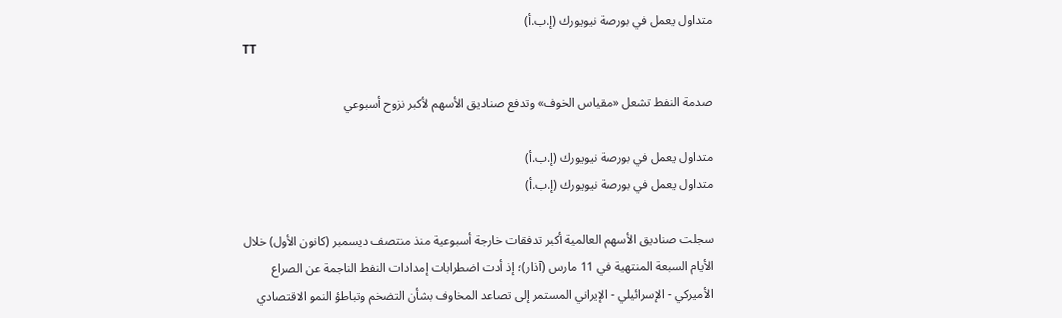متداول يعمل في بورصة نيويورك (إ.ب.أ)
TT

صدمة النفط تشعل «مقياس الخوف» وتدفع صناديق الأسهم لأكبر نزوح أسبوعي

متداول يعمل في بورصة نيويورك (إ.ب.أ)
متداول يعمل في بورصة نيويورك (إ.ب.أ)

سجلت صناديق الأسهم العالمية أكبر تدفقات خارجة أسبوعية منذ منتصف ديسمبر (كانون الأول) خلال الأيام السبعة المنتهية في 11 مارس (آذار)؛ إذ أدت اضطرابات إمدادات النفط الناجمة عن الصراع الأميركي - الإسرائيلي - الإيراني المستمر إلى تصاعد المخاوف بشأن التضخم وتباطؤ النمو الاقتصادي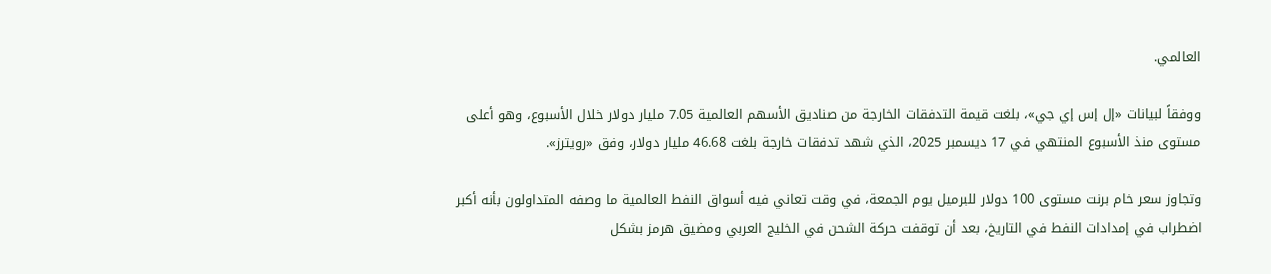العالمي.

ووفقاً لبيانات «إل إس إي جي»، بلغت قيمة التدفقات الخارجة من صناديق الأسهم العالمية 7.05 مليار دولار خلال الأسبوع، وهو أعلى مستوى منذ الأسبوع المنتهي في 17 ديسمبر 2025، الذي شهد تدفقات خارجة بلغت 46.68 مليار دولار، وفق «رويترز».

وتجاوز سعر خام برنت مستوى 100 دولار للبرميل يوم الجمعة، في وقت تعاني فيه أسواق النفط العالمية ما وصفه المتداولون بأنه أكبر اضطراب في إمدادات النفط في التاريخ، بعد أن توقفت حركة الشحن في الخليج العربي ومضيق هرمز بشكل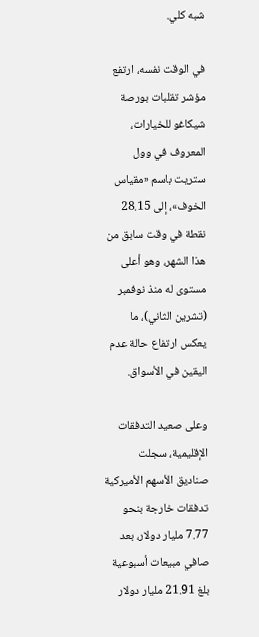شبه كلي.

في الوقت نفسه، ارتفع مؤشر تقلبات بورصة شيكاغو للخيارات، المعروف في وول ستريت باسم «مقياس الخوف»، إلى 28.15 نقطة في وقت سابق من هذا الشهر، وهو أعلى مستوى له منذ نوفمبر (تشرين الثاني)، ما يعكس ارتفاع حالة عدم اليقين في الأسواق.

وعلى صعيد التدفقات الإقليمية، سجلت صناديق الأسهم الأميركية تدفقات خارجة بنحو 7.77 مليار دولار، بعد صافي مبيعات أسبوعية بلغ 21.91 مليار دولار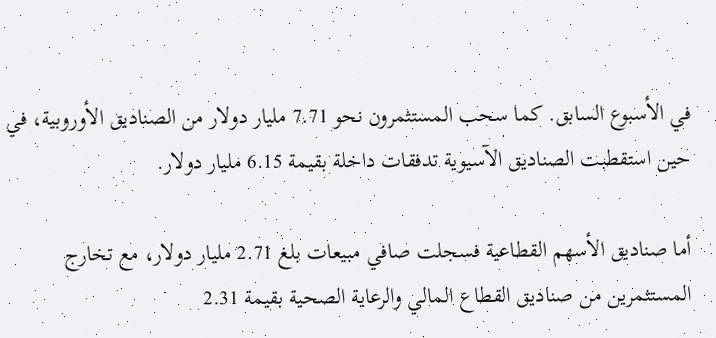في الأسبوع السابق. كما سحب المستثمرون نحو 7.71 مليار دولار من الصناديق الأوروبية، في حين استقطبت الصناديق الآسيوية تدفقات داخلة بقيمة 6.15 مليار دولار.

أما صناديق الأسهم القطاعية فسجلت صافي مبيعات بلغ 2.71 مليار دولار، مع تخارج المستثمرين من صناديق القطاع المالي والرعاية الصحية بقيمة 2.31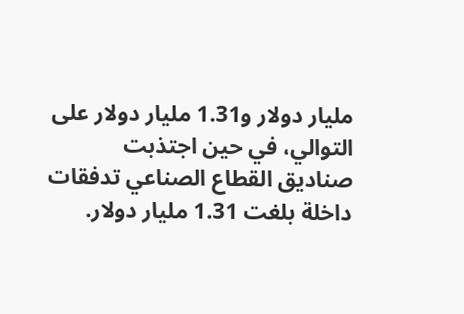مليار دولار و1.31 مليار دولار على التوالي، في حين اجتذبت صناديق القطاع الصناعي تدفقات داخلة بلغت 1.31 مليار دولار.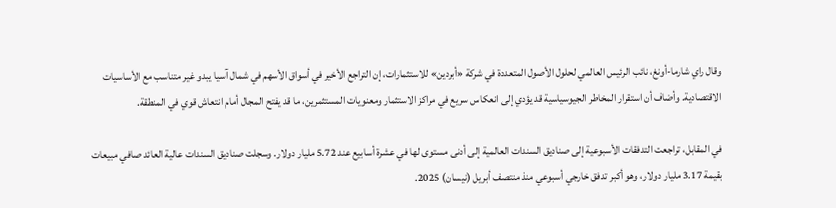وقال راي شارما-أونغ، نائب الرئيس العالمي لحلول الأصول المتعددة في شركة «أبردين» للاستثمارات، إن التراجع الأخير في أسواق الأسهم في شمال آسيا يبدو غير متناسب مع الأساسيات الاقتصادية. وأضاف أن استقرار المخاطر الجيوسياسية قد يؤدي إلى انعكاس سريع في مراكز الاستثمار ومعنويات المستثمرين، ما قد يفتح المجال أمام انتعاش قوي في المنطقة.

في المقابل، تراجعت التدفقات الأسبوعية إلى صناديق السندات العالمية إلى أدنى مستوى لها في عشرة أسابيع عند 5.72 مليار دولار. وسجلت صناديق السندات عالية العائد صافي مبيعات بقيمة 3.17 مليار دولار، وهو أكبر تدفق خارجي أسبوعي منذ منتصف أبريل (نيسان) 2025.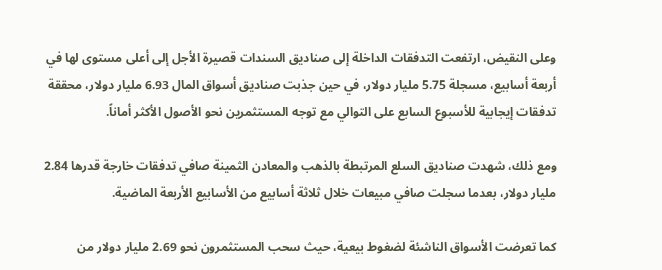وعلى النقيض، ارتفعت التدفقات الداخلة إلى صناديق السندات قصيرة الأجل إلى أعلى مستوى لها في أربعة أسابيع، مسجلة 5.75 مليار دولار، في حين جذبت صناديق أسواق المال 6.93 مليار دولار، محققة تدفقات إيجابية للأسبوع السابع على التوالي مع توجه المستثمرين نحو الأصول الأكثر أماناً.

ومع ذلك، شهدت صناديق السلع المرتبطة بالذهب والمعادن الثمينة صافي تدفقات خارجة قدرها 2.84 مليار دولار، بعدما سجلت صافي مبيعات خلال ثلاثة أسابيع من الأسابيع الأربعة الماضية.

كما تعرضت الأسواق الناشئة لضغوط بيعية، حيث سحب المستثمرون نحو 2.69 مليار دولار من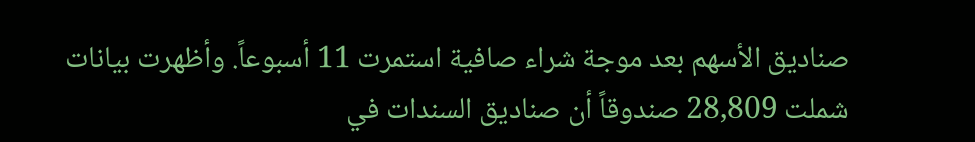صناديق الأسهم بعد موجة شراء صافية استمرت 11 أسبوعاً. وأظهرت بيانات شملت 28,809 صندوقاً أن صناديق السندات في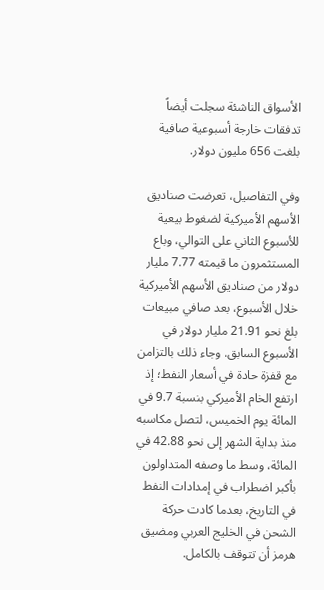الأسواق الناشئة سجلت أيضاً تدفقات خارجة أسبوعية صافية بلغت 656 مليون دولار.

وفي التفاصيل، تعرضت صناديق الأسهم الأميركية لضغوط بيعية للأسبوع الثاني على التوالي، وباع المستثمرون ما قيمته 7.77 مليار دولار من صناديق الأسهم الأميركية خلال الأسبوع، بعد صافي مبيعات بلغ نحو 21.91 مليار دولار في الأسبوع السابق. وجاء ذلك بالتزامن مع قفزة حادة في أسعار النفط؛ إذ ارتفع الخام الأميركي بنسبة 9.7 في المائة يوم الخميس، لتصل مكاسبه منذ بداية الشهر إلى نحو 42.88 في المائة، وسط ما وصفه المتداولون بأكبر اضطراب في إمدادات النفط في التاريخ، بعدما كادت حركة الشحن في الخليج العربي ومضيق هرمز أن تتوقف بالكامل.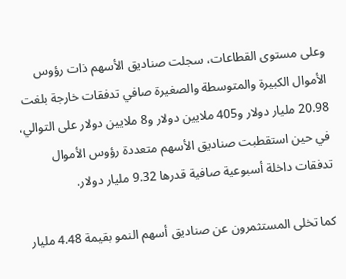وعلى مستوى القطاعات، سجلت صناديق الأسهم ذات رؤوس الأموال الكبيرة والمتوسطة والصغيرة صافي تدفقات خارجة بلغت 20.98 مليار دولار و405 ملايين دولار و8 ملايين دولار على التوالي، في حين استقطبت صناديق الأسهم متعددة رؤوس الأموال تدفقات داخلة أسبوعية صافية قدرها 9.32 مليار دولار.

كما تخلى المستثمرون عن صناديق أسهم النمو بقيمة 4.48 مليار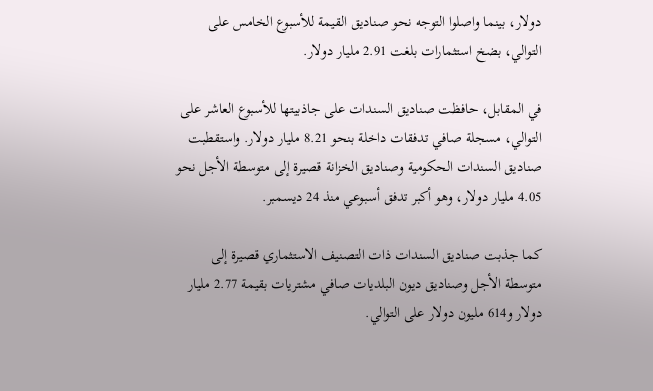دولار، بينما واصلوا التوجه نحو صناديق القيمة للأسبوع الخامس على التوالي، بضخ استثمارات بلغت 2.91 مليار دولار.

في المقابل، حافظت صناديق السندات على جاذبيتها للأسبوع العاشر على التوالي، مسجلة صافي تدفقات داخلة بنحو 8.21 مليار دولار. واستقطبت صناديق السندات الحكومية وصناديق الخزانة قصيرة إلى متوسطة الأجل نحو 4.05 مليار دولار، وهو أكبر تدفق أسبوعي منذ 24 ديسمبر.

كما جذبت صناديق السندات ذات التصنيف الاستثماري قصيرة إلى متوسطة الأجل وصناديق ديون البلديات صافي مشتريات بقيمة 2.77 مليار دولار و614 مليون دولار على التوالي.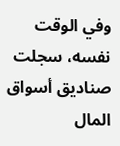وفي الوقت نفسه، سجلت صناديق أسواق المال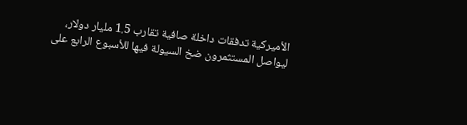الأميركية تدفقات داخلة صافية تقارب 1.5 مليار دولار، ليواصل المستثمرون ضخ السيولة فيها للأسبوع الرابع على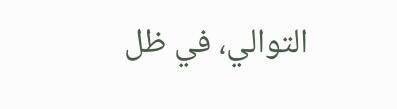التوالي، في ظل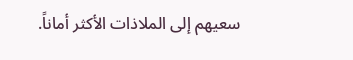سعيهم إلى الملاذات الأكثر أماناً.